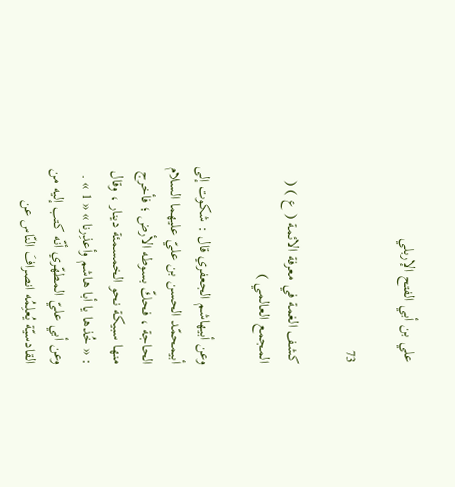علي بن أبي الفتح الإربلي

73

كشف الغمة في معرفة الائمة ( ع ) ( المجمع العالمي )

وعن أبيهاشم الجعفري قال : شكوت إلى أبيمحمّد الحسن بن عليّ عليهما السلام الحاجة ، فحكّ بسوطه الأرض ؛ فأخرج منها سبيكة نحو الخمسمئة دينار ، وقال : « خُذها يا أبا هاشم وأعذِرنا » « 1 » . وعن أبي عليّ المطهّري أنّه كتب إليه من القادسيّة يُعلِمُه انصرافَ النّاس عن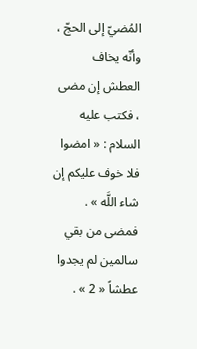المُضيّ إلى الحجّ ، وأنّه يخاف العطش إن مضى ، فكتب عليه السلام : « امضوا فلا خوف عليكم إن شاء اللَّه » . فمضى من بقي سالمين لم يجدوا عطشاً « 2 » .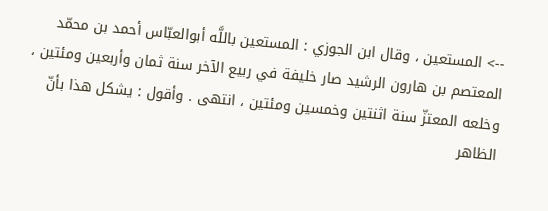--> المستعين ، وقال ابن الجوزي : المستعين باللَّه أبوالعبّاس أحمد بن محمّد المعتصم بن هارون الرشيد صار خليفة في ربيع الآخر سنة ثمان وأربعين ومئتين ، وخلعه المعتزّ سنة اثنتين وخمسين ومئتين ، انتهى . وأقول : يشكل هذا بأنّ الظاهر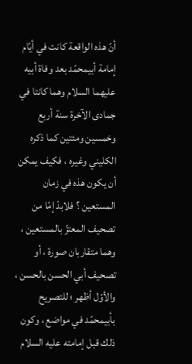أنّ هذه الواقعة كانت في أيّام إمامة أبيمحمّد بعد وفاة أبيه عليهما السلام وهما كانتا في جمادى الآخرة سنة أربع وخمسين ومئتين كما ذكره الكليني وغيره ، فكيف يمكن أن يكون هذه في زمان المستعين ؟ فلابدّ إمّا من تصحيف المعتزّ بالمستعين ، وهما متقاربان صورة ، أو تصحيف أبي الحسن بالحسن ، والأوّل أظهر ؛ للتصريح بأبيمحمّد في مواضع ، وكون ذلك قبل إمامته عليه السلام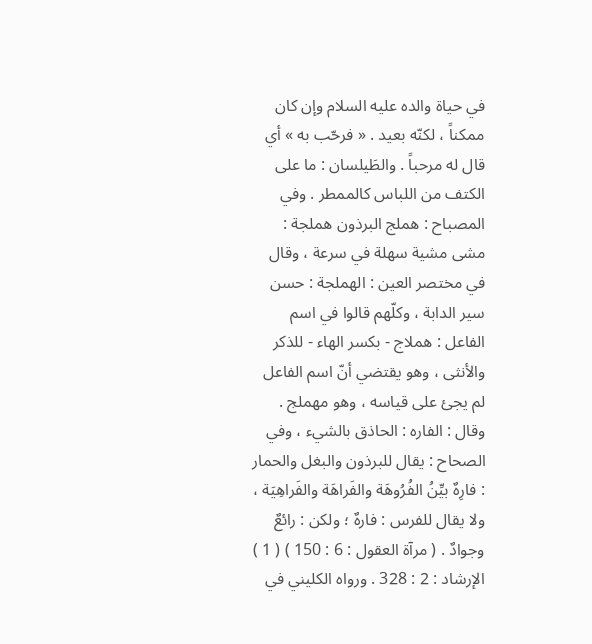في حياة والده عليه السلام وإن كان ممكناً ، لكنّه بعيد . « فرحّب به » أي قال له مرحباً . والطَيلسان : ما على الكتف من اللباس كالممطر . وفي المصباح : هملج البرذون هملجة : مشى مشية سهلة في سرعة ، وقال في مختصر العين : الهملجة : حسن سير الدابة ، وكلّهم قالوا في اسم الفاعل : هملاج - بكسر الهاء - للذكر والأنثى ، وهو يقتضي أنّ اسم الفاعل لم يجئ على قياسه ، وهو مهملج . وقال : الفاره : الحاذق بالشيء ، وفي الصحاح : يقال للبرذون والبغل والحمار : فارِهٌ بيِّنُ الفُرُوهَة والفَراهَة والفَراهِيَة ، ولا يقال للفرس : فارهٌ ؛ ولكن : رائعٌ وجوادٌ . ( مرآة العقول : 6 : 150 ) ( 1 ) الإرشاد : 2 : 328 . ورواه الكليني في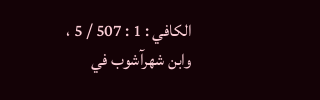الكافي : 1 : 507 / 5 ، وابن شهرآشوب في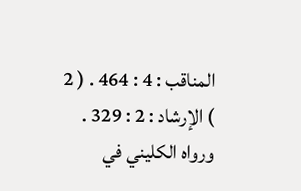المناقب : 4 : 464 . ( 2 ) الإرشاد : 2 : 329 . ورواه الكليني في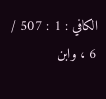الكافي : 1 : 507 / 6 ، وابن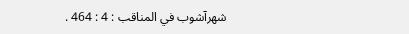شهرآشوب في المناقب : 4 : 464 .